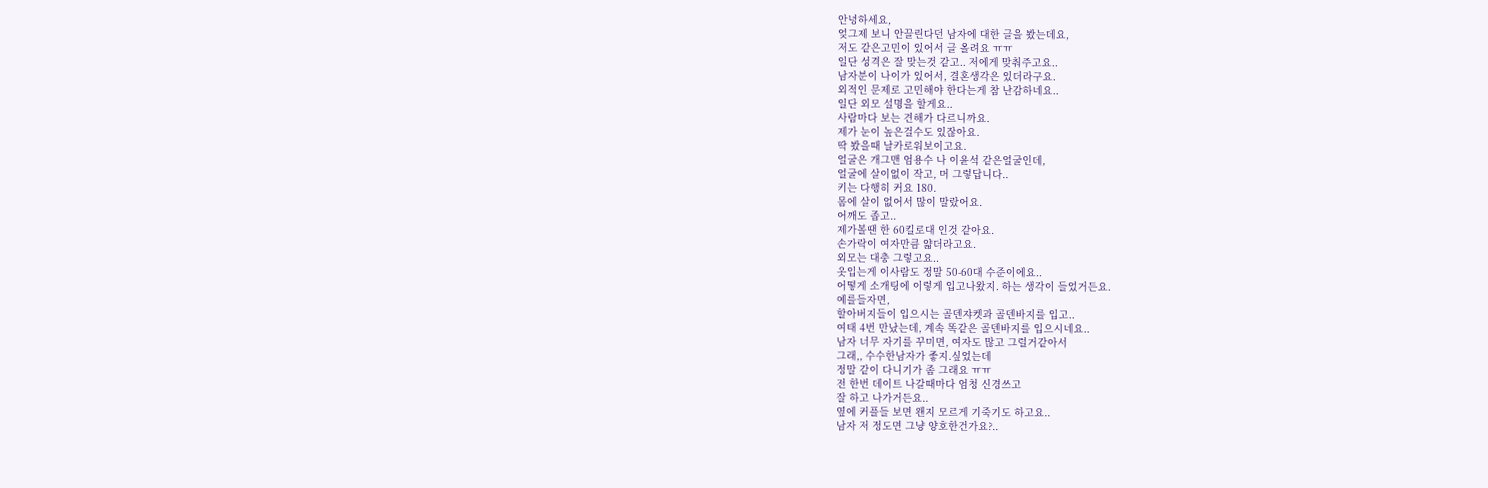안녕하세요,
엊그제 보니 안끌린다던 남자에 대한 글을 봤는데요,
저도 같은고민이 있어서 글 올려요 ㅠㅠ
일단 성격은 잘 맞는것 같고.. 저에게 맞춰주고요..
남자분이 나이가 있어서, 결혼생각은 있더라구요.
외적인 문제로 고민해야 한다는게 참 난감하네요..
일단 외모 설명을 할게요..
사람마다 보는 견해가 다르니까요.
제가 눈이 높은걸수도 있잖아요.
딱 봤을때 날카로워보이고요.
얼굴은 개그맨 엄용수 나 이윤석 같은얼굴인데,
얼굴에 살이없이 작고, 머 그렇답니다..
키는 다행히 커요 180.
몸에 살이 없어서 많이 말랐어요.
어깨도 좁고..
제가볼땐 한 60킬로대 인것 같아요.
손가락이 여자만큼 얇더라고요.
외모는 대충 그렇고요..
옷입는게 이사람도 정말 50-60대 수준이에요..
어떻게 소개팅에 이렇게 입고나왔지. 하는 생각이 들었거든요.
예를들자면,
할아버지들이 입으시는 골덴쟈켓과 골덴바지를 입고..
여태 4번 만났는데, 계속 똑같은 골덴바지를 입으시네요..
남자 너무 자기를 꾸미면, 여자도 많고 그럴거같아서
그래,, 수수한남자가 좋지.싶었는데
정말 같이 다니기가 좀 그래요 ㅠㅠ
전 한번 데이트 나갈때마다 엄청 신경쓰고
잘 하고 나가거든요..
옆에 커플들 보면 왠지 모르게 기죽기도 하고요..
남자 저 정도면 그냥 양호한건가요?..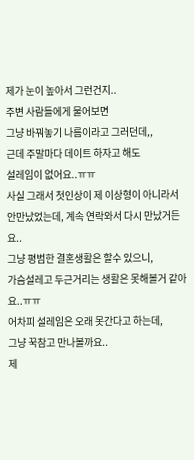제가 눈이 높아서 그런건지..
주변 사람들에게 물어보면
그냥 바꿔놓기 나름이라고 그러던데,,
근데 주말마다 데이트 하자고 해도
설레임이 없어요..ㅠㅠ
사실 그래서 첫인상이 제 이상형이 아니라서
안만났었는데, 계속 연락와서 다시 만났거든요..
그냥 평범한 결혼생활은 할수 있으니,
가슴설레고 두근거리는 생활은 못해볼거 같아요..ㅠㅠ
어차피 설레임은 오래 못간다고 하는데,
그냥 꾹참고 만나볼까요..
제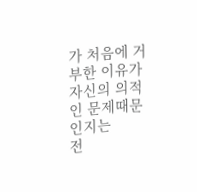가 처음에 거부한 이유가 자신의 의적인 문제때문인지는
전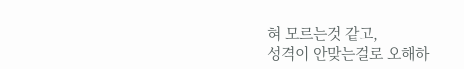혀 모르는것 같고,
성격이 안맞는걸로 오해하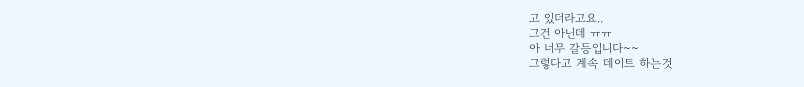고 있더라고요..
그건 아닌데 ㅠㅠ
아 너무 갈등입니다~~
그렇다고 계속 데이트 하는것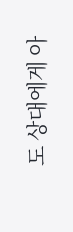도 상대에게 아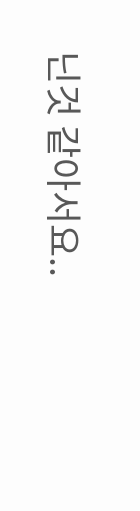닌것 같아서요..